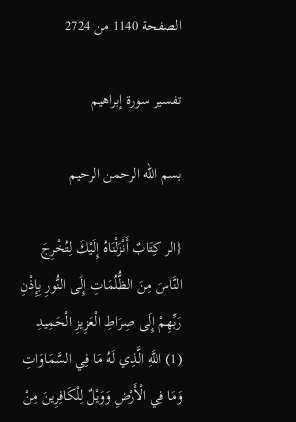الصفحة 1140 من 2724

تفسير سورة إبراهيم

بسم الله الرحمن الرحيم

{الر كِتَابٌ أَنْزَلْنَاهُ إِلَيْكَ لِتُخْرِجَ النَّاسَ مِنَ الظُّلُمَاتِ إِلَى النُّورِ بِإِذْنِ رَبِّهِمْ إِلَى صِرَاطِ الْعَزِيزِ الْحَمِيدِ (1) اللَّهِ الَّذِي لَهُ مَا فِي السَّمَاوَاتِ وَمَا فِي الْأَرْضِ وَوَيْلٌ لِلْكَافِرِينَ مِنْ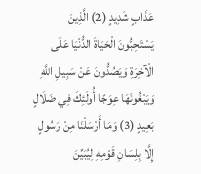عَذَابٍ شَدِيدٍ (2) الَّذِينَ يَسْتَحِبُّونَ الْحَيَاةَ الدُّنْيَا عَلَى الْآخِرَةِ وَيَصُدُّونَ عَنْ سَبِيلِ اللَّهِ وَيَبْغُونَهَا عِوَجًا أُولَئِكَ فِي ضَلَالٍ بَعِيدٍ (3) وَمَا أَرْسَلْنَا مِنْ رَسُولٍ إِلَّا بِلِسَانِ قَوْمِهِ لِيُبَيِّنَ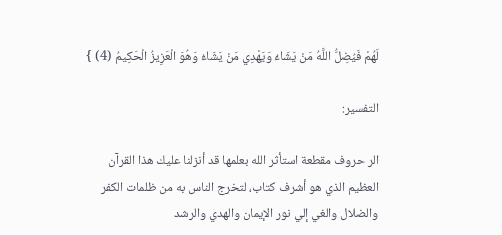لَهُمْ فَيُضِلُّ اللَّهُ مَنْ يَشَاءُ وَيَهْدِي مَنْ يَشَاءُ وَهُوَ الْعَزِيزُ الْحَكِيمُ (4) }

التفسير:

الر حروف مقطعة استأثر الله بعلمها قد أنزلنا عليك هذا القرآن العظيم الذي هو أشرف كتاب، لتخرج الناس به من ظلمات الكفر والضلال والغي إلي نور الإيمان والهدي والرشد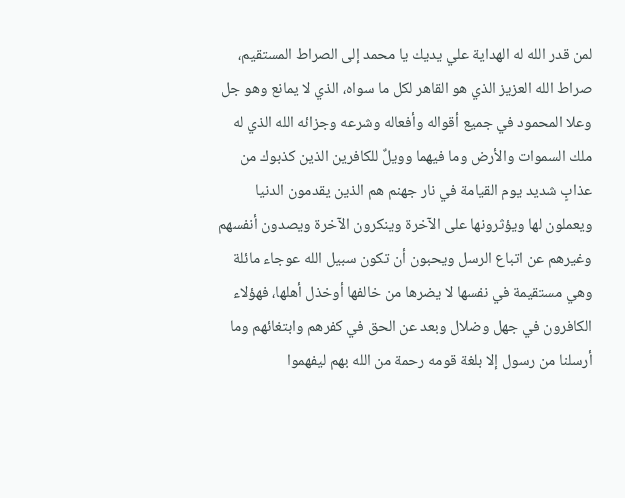لمن قدر الله له الهداية علي يديك يا محمد إلى الصراط المستقيم، صراط الله العزيز الذي هو القاهر لكل ما سواه، الذي لا يمانع وهو جل وعلا المحمود في جميع أقواله وأفعاله وشرعه وجزائه الله الذي له ملك السموات والأرض وما فيهما وويلٌ للكافرين الذين كذبوك من عذابٍ شديد يوم القيامة في نار جهنم هم الذين يقدمون الدنيا ويعملون لها ويؤثرونها على الآخرة وينكرون الآخرة ويصدون أنفسهم وغيرهم عن اتباع الرسل ويحبون أن تكون سبيل الله عوجاء مائلة وهي مستقيمة في نفسها لا يضرها من خالفها أوخذل أهلها، فهؤلاء الكافرون في جهل وضلال وبعد عن الحق في كفرهم وابتغائهم وما أرسلنا من رسول إلا بلغة قومه رحمة من الله بهم ليفهموا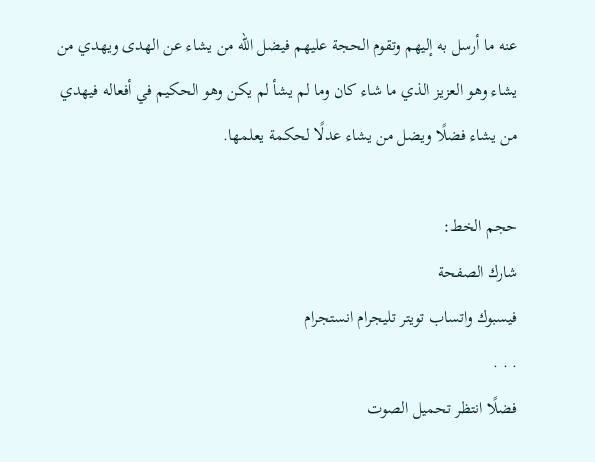عنه ما أرسل به إليهم وتقوم الحجة عليهم فيضل الله من يشاء عن الهدى ويهدي من يشاء وهو العزيز الذي ما شاء كان وما لم يشأ لم يكن وهو الحكيم في أفعاله فيهدي من يشاء فضلًا ويضل من يشاء عدلًا لحكمة يعلمها.

حجم الخط:
شارك الصفحة
فيسبوك واتساب تويتر تليجرام انستجرام
. . .
فضلًا انتظر تحميل الصوت